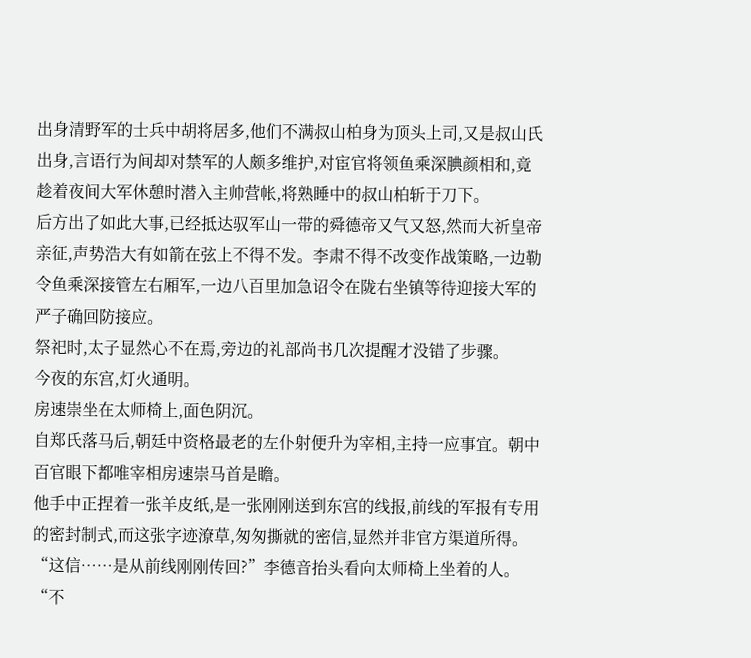出身清野军的士兵中胡将居多,他们不满叔山柏身为顶头上司,又是叔山氏出身,言语行为间却对禁军的人颇多维护,对宦官将领鱼乘深腆颜相和,竟趁着夜间大军休憩时潜入主帅营帐,将熟睡中的叔山柏斩于刀下。
后方出了如此大事,已经抵达驭军山一带的舜德帝又气又怒,然而大祈皇帝亲征,声势浩大有如箭在弦上不得不发。李肃不得不改变作战策略,一边勒令鱼乘深接管左右厢军,一边八百里加急诏令在陇右坐镇等待迎接大军的严子确回防接应。
祭祀时,太子显然心不在焉,旁边的礼部尚书几次提醒才没错了步骤。
今夜的东宫,灯火通明。
房速崇坐在太师椅上,面色阴沉。
自郑氏落马后,朝廷中资格最老的左仆射便升为宰相,主持一应事宜。朝中百官眼下都唯宰相房速崇马首是瞻。
他手中正捏着一张羊皮纸,是一张刚刚送到东宫的线报,前线的军报有专用的密封制式,而这张字迹潦草,匆匆撕就的密信,显然并非官方渠道所得。
“这信……是从前线刚刚传回?”李德音抬头看向太师椅上坐着的人。
“不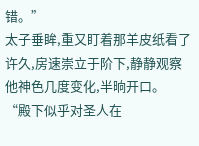错。”
太子垂眸,重又盯着那羊皮纸看了许久,房速崇立于阶下,静静观察他神色几度变化,半晌开口。
“殿下似乎对圣人在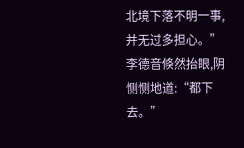北境下落不明一事,并无过多担心。”
李德音倏然抬眼,阴恻恻地道:“都下去。”